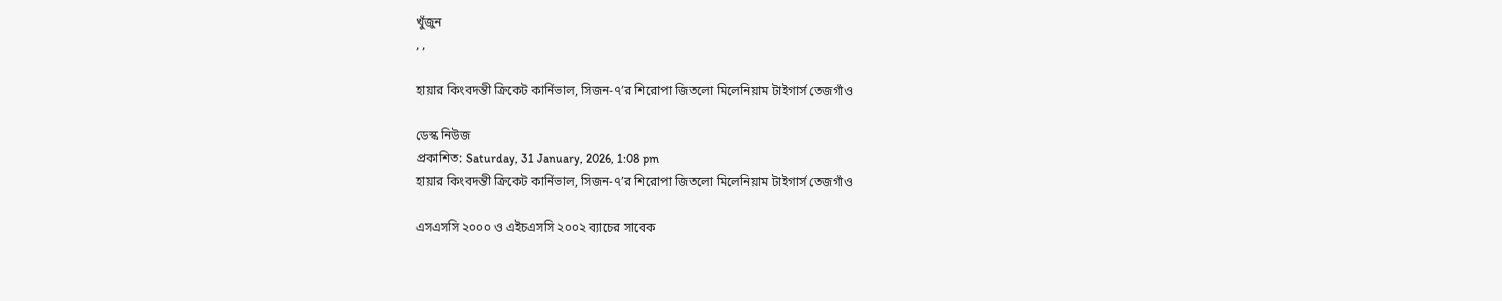খুঁজুন
, ,

হায়ার কিংবদন্তী ক্রিকেট কার্নিভাল, সিজন-৭’র শিরোপা জিতলো মিলেনিয়াম টাইগার্স তেজগাঁও

ডেস্ক নিউজ
প্রকাশিত: Saturday, 31 January, 2026, 1:08 pm
হায়ার কিংবদন্তী ক্রিকেট কার্নিভাল, সিজন-৭’র শিরোপা জিতলো মিলেনিয়াম টাইগার্স তেজগাঁও

এসএসসি ২০০০ ও এইচএসসি ২০০২ ব্যাচের সাবেক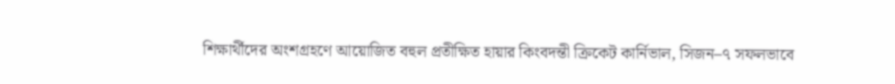শিক্ষার্থীদের অংশগ্রহণে আয়োজিত বহুল প্রতীক্ষিত হায়ার কিংবদন্তী ক্রিকেট কার্নিভাল, সিজন–৭ সফলভাবে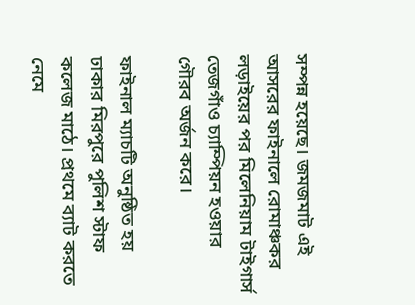সম্পন্ন হয়েছে। জমজমাট এই আসরের ফাইনালে রোমাঞ্চকর লড়াইয়ের পর মিলেনিয়াম টাইগার্স তেজগাঁও চ্যাম্পিয়ন হওয়ার গৌরব অর্জন করে।

ফাইনাল ম্যাচটি অনুষ্ঠিত হয় ঢাকার মিরপুরে পুলিশ স্টাফ কলেজ মাঠে। প্রথমে ব্যাট করতে নেমে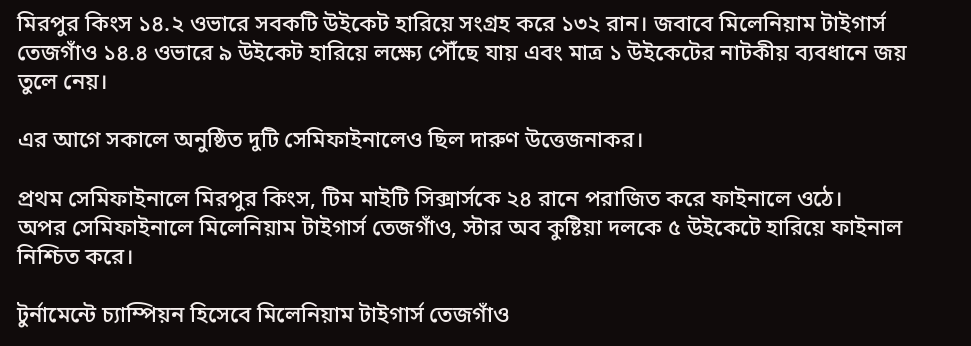মিরপুর কিংস ১৪.২ ওভারে সবকটি উইকেট হারিয়ে সংগ্রহ করে ১৩২ রান। জবাবে মিলেনিয়াম টাইগার্স তেজগাঁও ১৪.৪ ওভারে ৯ উইকেট হারিয়ে লক্ষ্যে পৌঁছে যায় এবং মাত্র ১ উইকেটের নাটকীয় ব্যবধানে জয় তুলে নেয়।

এর আগে সকালে অনুষ্ঠিত দুটি সেমিফাইনালেও ছিল দারুণ উত্তেজনাকর।

প্রথম সেমিফাইনালে মিরপুর কিংস, টিম মাইটি সিক্সার্সকে ২৪ রানে পরাজিত করে ফাইনালে ওঠে।
অপর সেমিফাইনালে মিলেনিয়াম টাইগার্স তেজগাঁও, স্টার অব কুষ্টিয়া দলকে ৫ উইকেটে হারিয়ে ফাইনাল নিশ্চিত করে।

টুর্নামেন্টে চ্যাম্পিয়ন হিসেবে মিলেনিয়াম টাইগার্স তেজগাঁও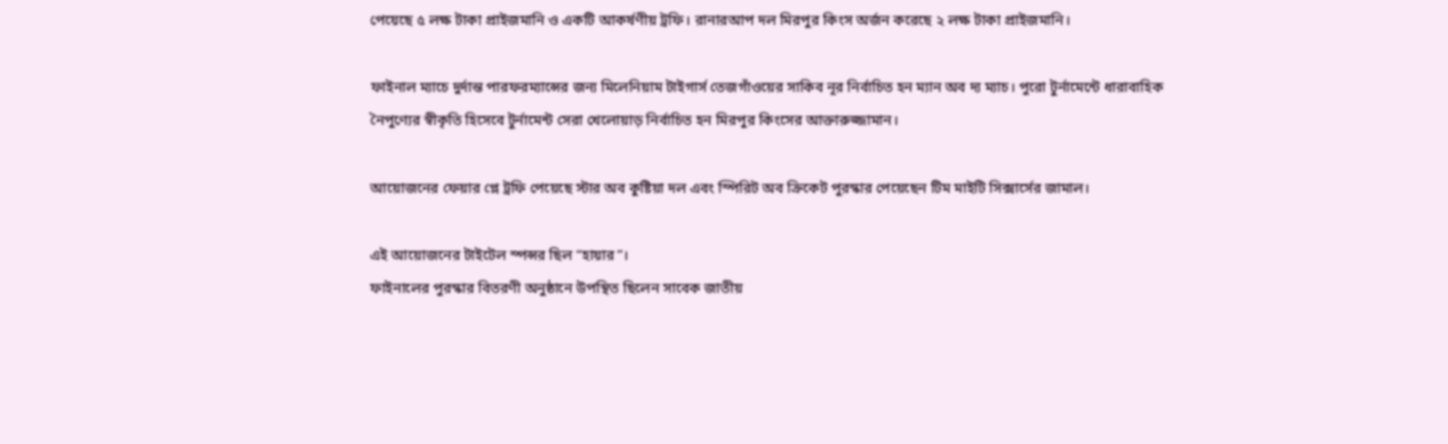পেয়েছে ৫ লক্ষ টাকা প্রাইজমানি ও একটি আকর্ষণীয় ট্রফি। রানারআপ দল মিরপুর কিংস অর্জন করেছে ২ লক্ষ টাকা প্রাইজমানি।

ফাইনাল ম্যাচে দুর্দান্ত পারফরম্যান্সের জন্য মিলেনিয়াম টাইগার্স তেজগাঁওয়ের সাকিব নূর নির্বাচিত হন ম্যান অব দ্য ম্যাচ। পুরো টুর্নামেন্টে ধারাবাহিক নৈপুণ্যের স্বীকৃতি হিসেবে টুর্নামেন্ট সেরা খেলোয়াড় নির্বাচিত হন মিরপুর কিংসের আক্তারুজ্জামান।

আয়োজনের ফেয়ার প্লে ট্রফি পেয়েছে স্টার অব কুষ্টিয়া দল এবং স্পিরিট অব ক্রিকেট পুরস্কার পেয়েছেন টিম মাইটি সিক্সার্সের জামাল।

এই আয়োজনের টাইটেল স্পন্সর ছিল “হায়ার”।
ফাইনালের পুরস্কার বিতরণী অনুষ্ঠানে উপস্থিত ছিলেন সাবেক জাতীয়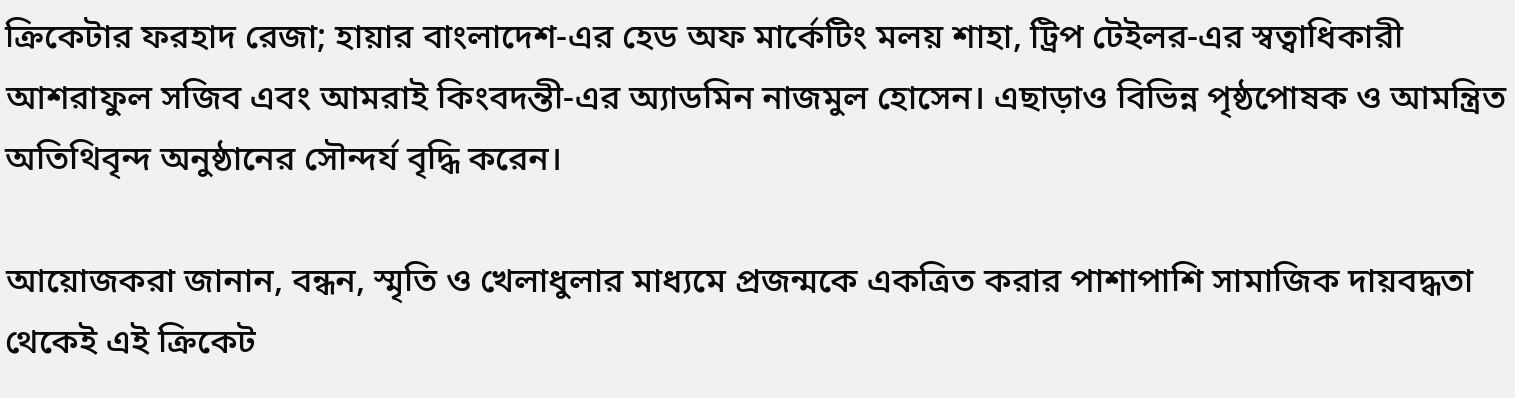ক্রিকেটার ফরহাদ রেজা; হায়ার বাংলাদেশ-এর হেড অফ মার্কেটিং মলয় শাহা, ট্রিপ টেইলর-এর স্বত্বাধিকারী আশরাফুল সজিব এবং আমরাই কিংবদন্তী-এর অ্যাডমিন নাজমুল হোসেন। এছাড়াও বিভিন্ন পৃষ্ঠপোষক ও আমন্ত্রিত অতিথিবৃন্দ অনুষ্ঠানের সৌন্দর্য বৃদ্ধি করেন।

আয়োজকরা জানান, বন্ধন, স্মৃতি ও খেলাধুলার মাধ্যমে প্রজন্মকে একত্রিত করার পাশাপাশি সামাজিক দায়বদ্ধতা থেকেই এই ক্রিকেট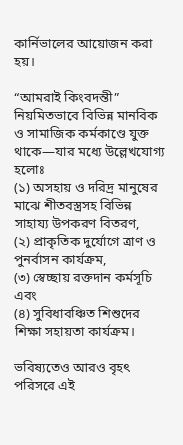কার্নিভালের আয়োজন করা হয়।

“আমরাই কিংবদন্তী” নিয়মিতভাবে বিভিন্ন মানবিক ও সামাজিক কর্মকাণ্ডে যুক্ত থাকে—যার মধ্যে উল্লেখযোগ্য হলোঃ
(১) অসহায় ও দরিদ্র মানুষের মাঝে শীতবস্ত্রসহ বিভিন্ন সাহায্য উপকরণ বিতরণ,
(২) প্রাকৃতিক দুর্যোগে ত্রাণ ও পুনর্বাসন কার্যক্রম,
(৩) স্বেচ্ছায় রক্তদান কর্মসূচি এবং
(৪) সুবিধাবঞ্চিত শিশুদের শিক্ষা সহায়তা কার্যক্রম।

ভবিষ্যতেও আরও বৃহৎ পরিসরে এই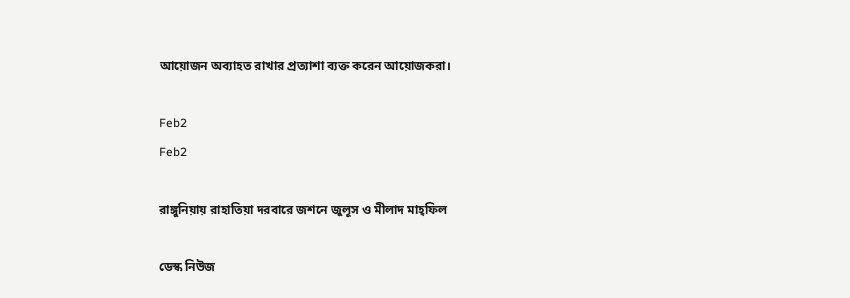আয়োজন অব্যাহত রাখার প্রত্যাশা ব্যক্ত করেন আয়োজকরা।

Feb2
Feb2

রাঙ্গুনিয়ায় রাহাতিয়া দরবারে জশনে জুলূস ও মীলাদ মাহ্ফিল

ডেস্ক নিউজ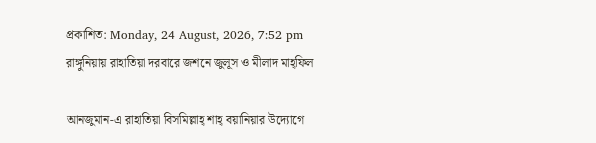প্রকাশিত: Monday, 24 August, 2026, 7:52 pm
রাঙ্গুনিয়ায় রাহাতিয়া দরবারে জশনে জুলূস ও মীলাদ মাহ্ফিল

আনজুমান-এ রাহাতিয়া বিসমিল্লাহ্ শাহ্ বয়ানিয়ার উদ্যোগে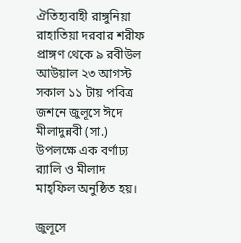ঐতিহ্যবাহী রাঙ্গুনিয়া রাহাতিয়া দরবার শরীফ প্রাঙ্গণ থেকে ৯ রবীউল আউয়াল ২৩ আগস্ট সকাল ১১ টায় পবিত্র জশনে জুলূসে ঈদে মীলাদুন্নবী (সা.) উপলক্ষে এক বর্ণাঢ্য র‍্যালি ও মীলাদ মাহ্ফিল অনুষ্ঠিত হয়।

জুলূসে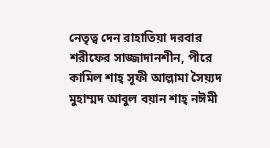নেতৃত্ব দেন রাহাতিয়া দরবার শরীফের সাজ্জাদানশীন, পীরে কামিল শাহ্ সূফী আল্লামা সৈয়্যদ মুহাম্মদ আবুল বয়ান শাহ্ নঈমী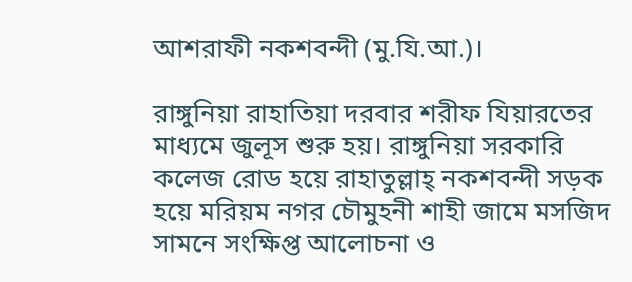আশরাফী নকশবন্দী (মু.যি.আ.)।

রাঙ্গুনিয়া রাহাতিয়া দরবার শরীফ যিয়ারতের মাধ্যমে জুলূস শুরু হয়। রাঙ্গুনিয়া সরকারি কলেজ রোড হয়ে রাহাতুল্লাহ্ নকশবন্দী সড়ক হয়ে মরিয়ম নগর চৌমুহনী শাহী জামে মসজিদ সামনে সংক্ষিপ্ত আলোচনা ও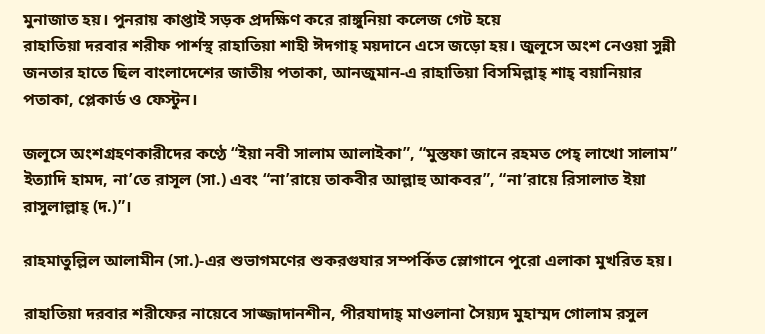মুনাজাত হয়। পুনরায় কাপ্তাই সড়ক প্রদক্ষিণ করে রাঙ্গুনিয়া কলেজ গেট হয়ে
রাহাতিয়া দরবার শরীফ পার্শস্থ রাহাতিয়া শাহী ঈদগাহ্ ময়দানে এসে জড়ো হয়। জুলূসে অংশ নেওয়া সুন্নী জনতার হাতে ছিল বাংলাদেশের জাতীয় পতাকা, আনজুমান-এ রাহাতিয়া বিসমিল্লাহ্ শাহ্ বয়ানিয়ার পতাকা, প্লেকার্ড ও ফেস্টুন।

জলূসে অংশগ্রহণকারীদের কণ্ঠে “ইয়া নবী সালাম আলাইকা”, “মুস্তফা জানে রহমত পেহ্ লাখো সালাম” ইত্যাদি হামদ, না’তে রাসূল (সা.) এবং “না’রায়ে তাকবীর আল্লাহু আকবর”, “না’রায়ে রিসালাত ইয়া রাসুলাল্লাহ্ (দ.)”।

রাহমাতুল্লিল আলামীন (সা.)-এর শুভাগমণের শুকরগুযার সম্পর্কিত স্লোগানে পুরো এলাকা মুখরিত হয়।

রাহাতিয়া দরবার শরীফের নায়েবে সাজ্জাদানশীন, পীরযাদাহ্ মাওলানা সৈয়্যদ মুহাম্মদ গোলাম রসুল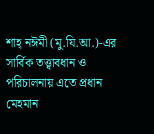শাহ্ নঈমী (মু.যি.আ.)-এর সার্বিক তত্ত্বাবধান ও পরিচালনায় এতে প্রধান মেহমান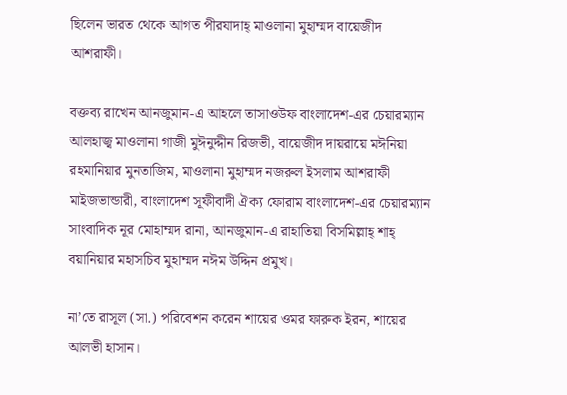ছিলেন ভারত থেকে আগত পীরযাদাহ্ মাওলানা মুহাম্মদ বায়েজীদ আশরাফী।

বক্তব্য রাখেন আনজুমান-এ আহলে তাসাওউফ বাংলাদেশ-এর চেয়ারম্যান আলহাজ্ব মাওলানা গাজী মুঈনুদ্দীন রিজভী, বায়েজীদ দায়রায়ে মঈনিয়া রহমানিয়ার মুনতাজিম, মাওলানা মুহাম্মদ নজরুল ইসলাম আশরাফী মাইজভান্ডারী, বাংলাদেশ সূফীবাদী ঐক্য ফোরাম বাংলাদেশ-এর চেয়ারম্যান সাংবাদিক নূর মোহাম্মদ রানা, আনজুমান-এ রাহাতিয়া বিসমিল্লাহ্ শাহ্ বয়ানিয়ার মহাসচিব মুহাম্মদ নঈম উদ্দিন প্রমুখ।

না’তে রাসূল (সা.) পরিবেশন করেন শায়ের ওমর ফারুক ইরন, শায়ের আলভী হাসান।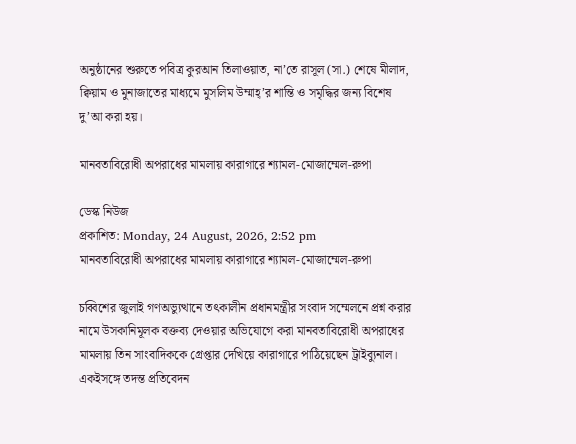অনুষ্ঠানের শুরুতে পবিত্র কুরআন তিলাওয়াত, না’তে রাসূল (সা.) শেষে মীলাদ, ক্বিয়াম ও মুনাজাতের মাধ্যমে মুসলিম উম্মাহ্’র শান্তি ও সমৃদ্ধির জন্য বিশেষ দু’আ করা হয়।

মানবতাবিরোধী অপরাধের মামলায় কারাগারে শ্যামল-মোজাম্মেল-রুপা

ডেস্ক নিউজ
প্রকাশিত: Monday, 24 August, 2026, 2:52 pm
মানবতাবিরোধী অপরাধের মামলায় কারাগারে শ্যামল-মোজাম্মেল-রুপা

চব্বিশের জুলাই গণঅভ্যুত্থানে তৎকালীন প্রধানমন্ত্রীর সংবাদ সম্মেলনে প্রশ্ন করার নামে উসকানিমূলক বক্তব্য দেওয়ার অভিযোগে করা মানবতাবিরোধী অপরাধের মামলায় তিন সাংবাদিককে গ্রেপ্তার দেখিয়ে কারাগারে পাঠিয়েছেন ট্রাইব্যুনাল। একইসঙ্গে তদন্ত প্রতিবেদন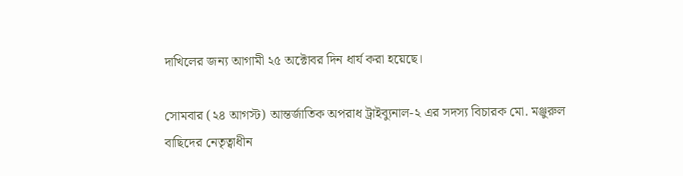দাখিলের জন্য আগামী ২৫ অক্টোবর দিন ধার্য করা হয়েছে।

সোমবার (২৪ আগস্ট) আন্তর্জাতিক অপরাধ ট্রাইব্যুনাল-২ এর সদস্য বিচারক মো. মঞ্জুরুল বাছিদের নেতৃত্বাধীন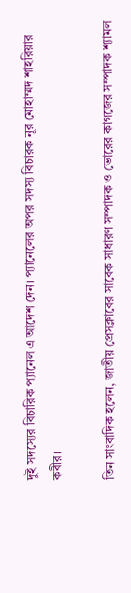দুই সদস্যের বিচারিক প্যানেল এ আদেশ দেন। প্যানেলের অপর সদস্য বিচারক নূর মোহাম্মদ শাহরিয়ার কবীর।

তিন সাংবাদিক হলেন, জাতীয় প্রেসক্লাবের সাবেক সাধারণ সম্পাদক ও ভোরের কাগজের সম্পাদক শ্যামল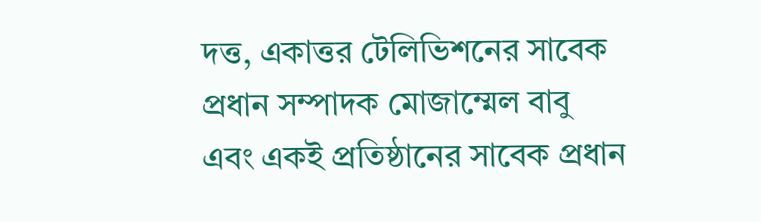দত্ত, একাত্তর টেলিভিশনের সাবেক প্রধান সম্পাদক মোজাম্মেল বাবু এবং একই প্রতিষ্ঠানের সাবেক প্রধান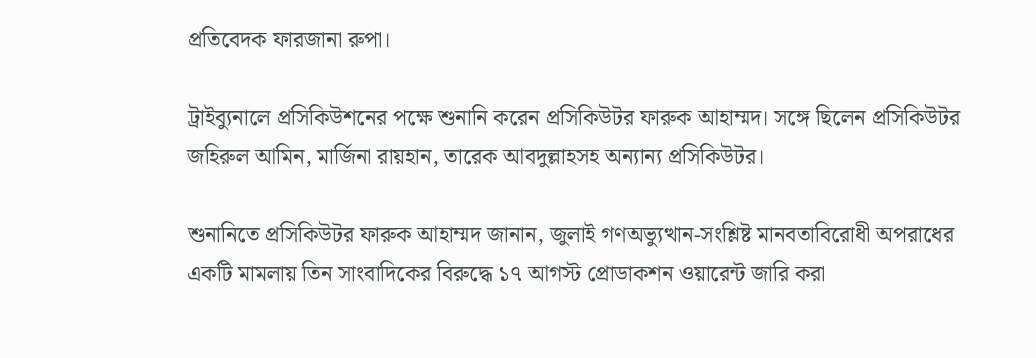প্রতিবেদক ফারজানা রুপা।

ট্রাইব্যুনালে প্রসিকিউশনের পক্ষে শুনানি করেন প্রসিকিউটর ফারুক আহাম্মদ। সঙ্গে ছিলেন প্রসিকিউটর জহিরুল আমিন, মার্জিনা রায়হান, তারেক আবদুল্লাহসহ অন্যান্য প্রসিকিউটর।

শুনানিতে প্রসিকিউটর ফারুক আহাম্মদ জানান, জুলাই গণঅভ্যুত্থান-সংশ্লিষ্ট মানবতাবিরোধী অপরাধের একটি মামলায় তিন সাংবাদিকের বিরুদ্ধে ১৭ আগস্ট প্রোডাকশন ওয়ারেন্ট জারি করা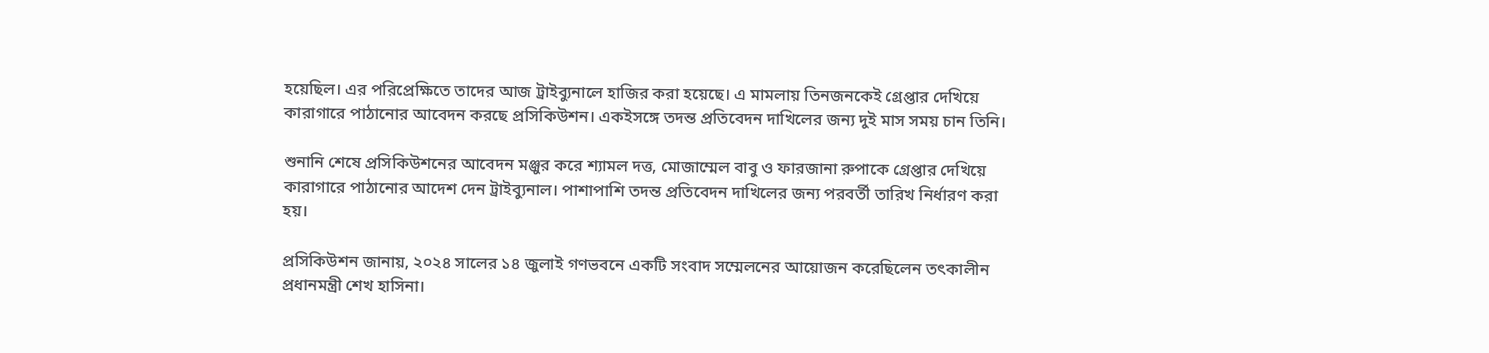হয়েছিল। এর পরিপ্রেক্ষিতে তাদের আজ ট্রাইব্যুনালে হাজির করা হয়েছে। এ মামলায় তিনজনকেই গ্রেপ্তার দেখিয়ে কারাগারে পাঠানোর আবেদন করছে প্রসিকিউশন। একইসঙ্গে তদন্ত প্রতিবেদন দাখিলের জন্য দুই মাস সময় চান তিনি।

শুনানি শেষে প্রসিকিউশনের আবেদন মঞ্জুর করে শ্যামল দত্ত, মোজাম্মেল বাবু ও ফারজানা রুপাকে গ্রেপ্তার দেখিয়ে কারাগারে পাঠানোর আদেশ দেন ট্রাইব্যুনাল। পাশাপাশি তদন্ত প্রতিবেদন দাখিলের জন্য পরবর্তী তারিখ নির্ধারণ করা হয়।

প্রসিকিউশন জানায়, ২০২৪ সালের ১৪ জুলাই গণভবনে একটি সংবাদ সম্মেলনের আয়োজন করেছিলেন তৎকালীন প্রধানমন্ত্রী শেখ হাসিনা।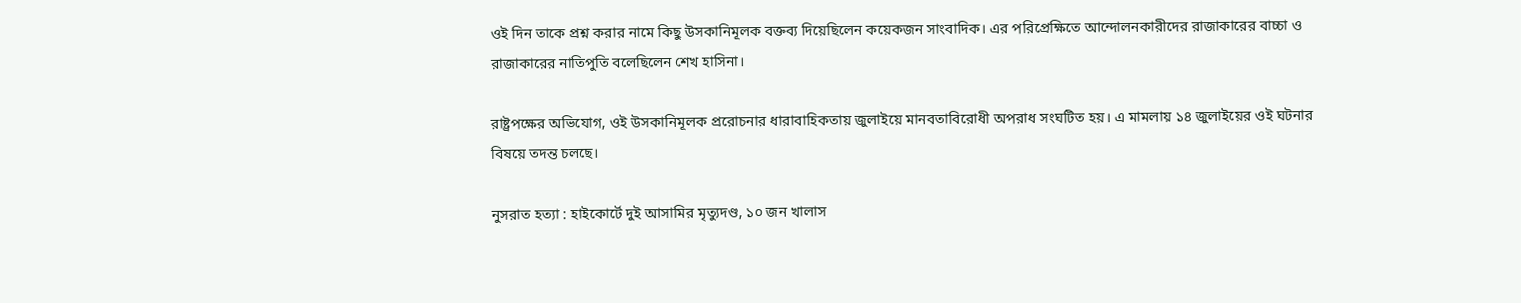ওই দিন তাকে প্রশ্ন করার নামে কিছু উসকানিমূলক বক্তব্য দিয়েছিলেন কয়েকজন সাংবাদিক। এর পরিপ্রেক্ষিতে আন্দোলনকারীদের রাজাকারের বাচ্চা ও রাজাকারের নাতিপুতি বলেছিলেন শেখ হাসিনা।

রাষ্ট্রপক্ষের অভিযোগ, ওই উসকানিমূলক প্ররোচনার ধারাবাহিকতায় জুলাইয়ে মানবতাবিরোধী অপরাধ সংঘটিত হয়। এ মামলায় ১৪ জুলাইয়ের ওই ঘটনার বিষয়ে তদন্ত চলছে।

নুসরাত হত্যা : হাইকোর্টে দুই আসামির মৃত্যুদণ্ড, ১০ জন খালাস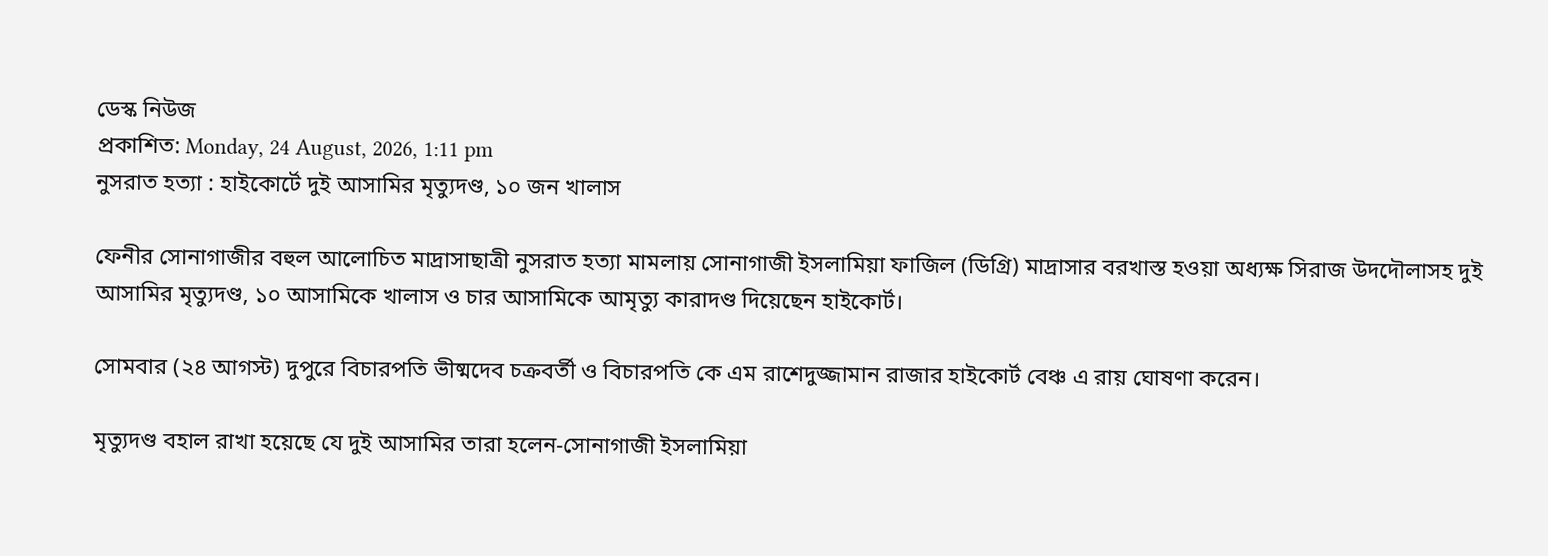ডেস্ক নিউজ
প্রকাশিত: Monday, 24 August, 2026, 1:11 pm
নুসরাত হত্যা : হাইকোর্টে দুই আসামির মৃত্যুদণ্ড, ১০ জন খালাস

ফেনীর সোনাগাজীর বহুল আলোচিত মাদ্রাসাছাত্রী নুসরাত হত্যা মামলায় সোনাগাজী ইসলামিয়া ফাজিল (ডিগ্রি) মাদ্রাসার বরখাস্ত হওয়া অধ্যক্ষ সিরাজ উদদৌলাসহ দুই আসামির মৃত্যুদণ্ড, ১০ আসামিকে খালাস ও চার আসামিকে আমৃত্যু কারাদণ্ড দিয়েছেন হাইকোর্ট।

সোমবার (২৪ আগস্ট) দুপুরে বিচারপতি ভীষ্মদেব চক্রবর্তী ও বিচারপতি কে এম রাশেদুজ্জামান রাজার হাইকোর্ট বেঞ্চ এ রায় ঘোষণা করেন।

মৃত্যুদণ্ড বহাল রাখা হয়েছে যে দুই আসামির তারা হলেন-সোনাগাজী ইসলামিয়া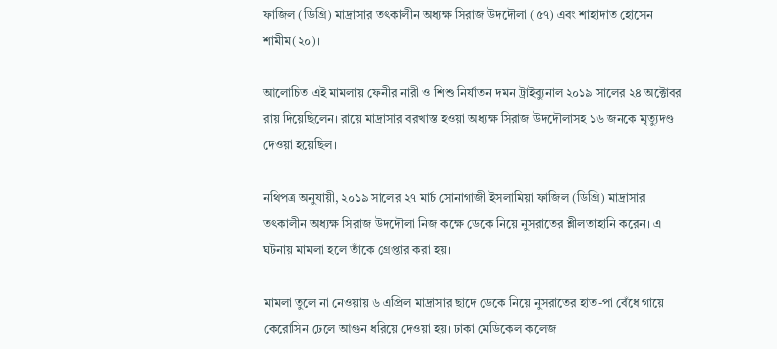ফাজিল (ডিগ্রি) মাদ্রাসার তৎকালীন অধ্যক্ষ সিরাজ উদদৌলা (৫৭) এবং শাহাদাত হোসেন শামীম(২০)।

আলোচিত এই মামলায় ফেনীর নারী ও শিশু নির্যাতন দমন ট্রাইব্যুনাল ২০১৯ সালের ২৪ অক্টোবর রায় দিয়েছিলেন। রায়ে মাদ্রাসার বরখাস্ত হওয়া অধ্যক্ষ সিরাজ উদদৌলাসহ ১৬ জনকে মৃত্যুদণ্ড দেওয়া হয়েছিল।

নথিপত্র অনুযায়ী, ২০১৯ সালের ২৭ মার্চ সোনাগাজী ইসলামিয়া ফাজিল (ডিগ্রি) মাদ্রাসার তৎকালীন অধ্যক্ষ সিরাজ উদদৌলা নিজ কক্ষে ডেকে নিয়ে নুসরাতের শ্লীলতাহানি করেন। এ ঘটনায় মামলা হলে তাঁকে গ্রেপ্তার করা হয়।

মামলা তুলে না নেওয়ায় ৬ এপ্রিল মাদ্রাসার ছাদে ডেকে নিয়ে নুসরাতের হাত-পা বেঁধে গায়ে কেরোসিন ঢেলে আগুন ধরিয়ে দেওয়া হয়। ঢাকা মেডিকেল কলেজ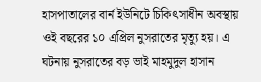হাসপাতালের বার্ন ইউনিটে চিকিৎসাধীন অবস্থায় ওই বছরের ১০ এপ্রিল নুসরাতের মৃত্যু হয়। এ ঘটনায় নুসরাতের বড় ভাই মাহমুদুল হাসান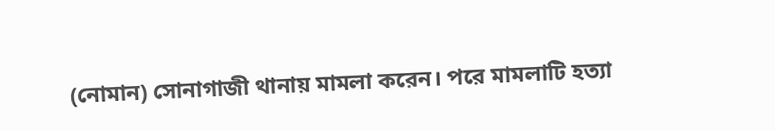(নোমান) সোনাগাজী থানায় মামলা করেন। পরে মামলাটি হত্যা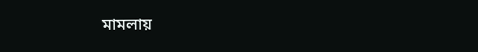মামলায়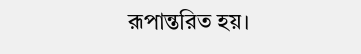রূপান্তরিত হয়।